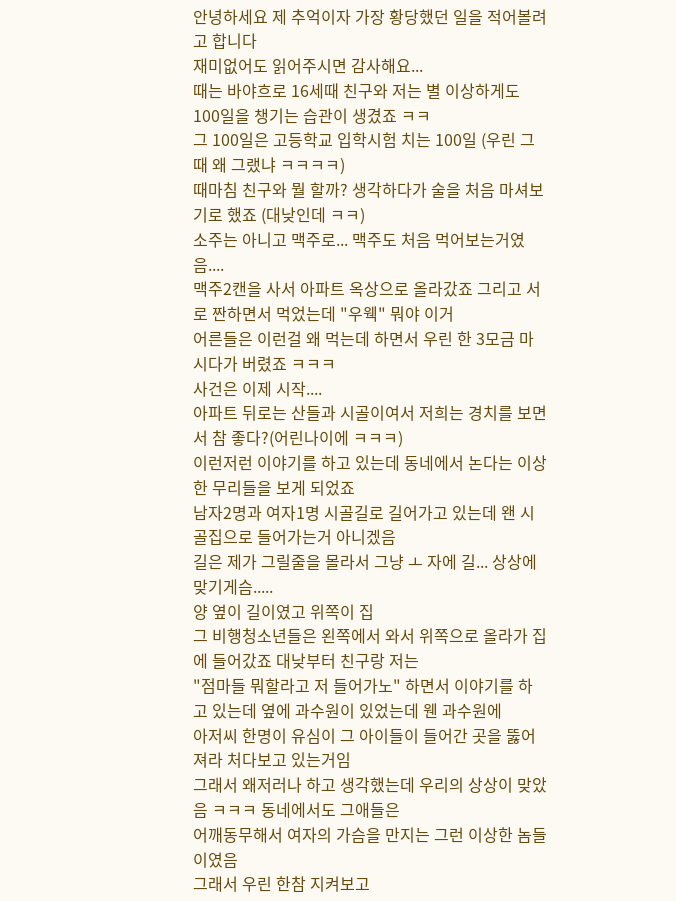안녕하세요 제 추억이자 가장 황당했던 일을 적어볼려고 합니다
재미없어도 읽어주시면 감사해요...
때는 바야흐로 16세때 친구와 저는 별 이상하게도 100일을 챙기는 습관이 생겼죠 ㅋㅋ
그 100일은 고등학교 입학시험 치는 100일 (우린 그때 왜 그랬냐 ㅋㅋㅋㅋ)
때마침 친구와 뭘 할까? 생각하다가 술을 처음 마셔보기로 했죠 (대낮인데 ㅋㅋ)
소주는 아니고 맥주로... 맥주도 처음 먹어보는거였음....
맥주2캔을 사서 아파트 옥상으로 올라갔죠 그리고 서로 짠하면서 먹었는데 "우웩" 뭐야 이거
어른들은 이런걸 왜 먹는데 하면서 우린 한 3모금 마시다가 버렸죠 ㅋㅋㅋ
사건은 이제 시작....
아파트 뒤로는 산들과 시골이여서 저희는 경치를 보면서 참 좋다?(어린나이에 ㅋㅋㅋ)
이런저런 이야기를 하고 있는데 동네에서 논다는 이상한 무리들을 보게 되었죠
남자2명과 여자1명 시골길로 길어가고 있는데 왠 시골집으로 들어가는거 아니겠음
길은 제가 그릴줄을 몰라서 그냥 ㅗ 자에 길... 상상에 맞기게슴.....
양 옆이 길이였고 위쪽이 집
그 비행청소년들은 왼쪽에서 와서 위쪽으로 올라가 집에 들어갔죠 대낮부터 친구랑 저는
"점마들 뭐할라고 저 들어가노" 하면서 이야기를 하고 있는데 옆에 과수원이 있었는데 웬 과수원에
아저씨 한명이 유심이 그 아이들이 들어간 곳을 뚫어져라 처다보고 있는거임
그래서 왜저러나 하고 생각했는데 우리의 상상이 맞았음 ㅋㅋㅋ 동네에서도 그애들은
어깨동무해서 여자의 가슴을 만지는 그런 이상한 놈들이였음
그래서 우린 한참 지켜보고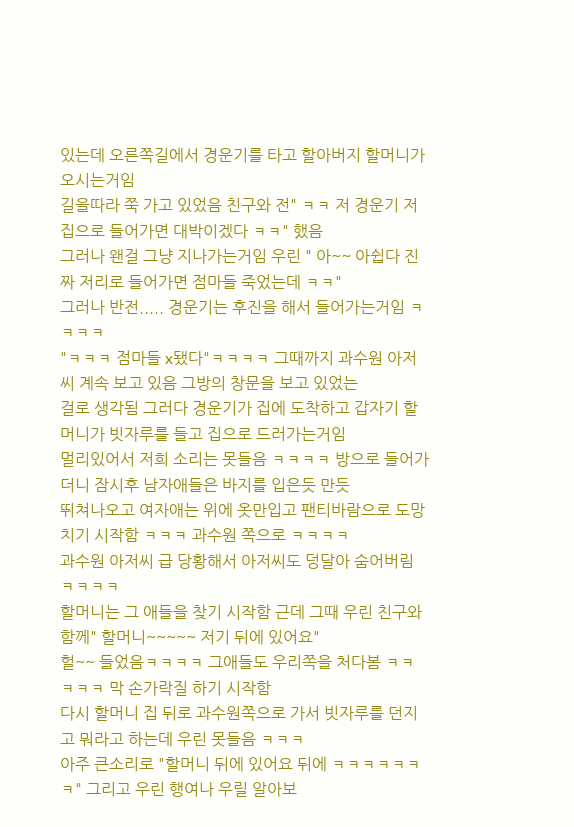있는데 오른쪽길에서 경운기를 타고 할아버지 할머니가 오시는거임
길을따라 쭉 가고 있었음 친구와 전" ㅋㅋ 저 경운기 저 집으로 들어가면 대박이겠다 ㅋㅋ" 했음
그러나 왠걸 그냥 지나가는거임 우린 " 아~~ 아쉽다 진짜 저리로 들어가면 점마들 죽었는데 ㅋㅋ"
그러나 반전..... 경운기는 후진을 해서 들어가는거임 ㅋㅋㅋㅋ
"ㅋㅋㅋ 점마들 x됐다"ㅋㅋㅋㅋ 그때까지 과수원 아저씨 계속 보고 있음 그방의 창문을 보고 있었는
걸로 생각됨 그러다 경운기가 집에 도착하고 갑자기 할머니가 빗자루를 들고 집으로 드러가는거임
멀리있어서 저희 소리는 못들음 ㅋㅋㅋㅋ 방으로 들어가더니 잠시후 남자애들은 바지를 입은듯 만듯
뛰쳐나오고 여자애는 위에 옷만입고 팬티바람으로 도망치기 시작함 ㅋㅋㅋ 과수원 쪽으로 ㅋㅋㅋㅋ
과수원 아저씨 급 당황해서 아저씨도 덩달아 숨어버림 ㅋㅋㅋㅋ
할머니는 그 애들을 찾기 시작함 근데 그때 우린 친구와 함께" 할머니~~~~~ 저기 뒤에 있어요"
헐~~ 들었음ㅋㅋㅋㅋ 그애들도 우리쪽을 처다봄 ㅋㅋㅋㅋㅋ 막 손가락질 하기 시작함
다시 할머니 집 뒤로 과수원쪽으로 가서 빗자루를 던지고 뭐라고 하는데 우린 못들음 ㅋㅋㅋ
아주 큰소리로 "할머니 뒤에 있어요 뒤에 ㅋㅋㅋㅋㅋㅋㅋ" 그리고 우린 행여나 우릴 알아보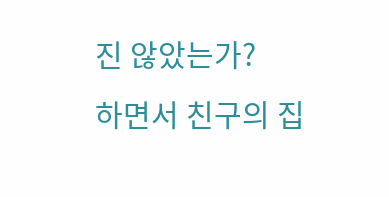진 않았는가?
하면서 친구의 집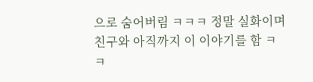으로 숨어버림 ㅋㅋㅋ 정말 실화이며 친구와 아직까지 이 이야기를 함 ㅋㅋ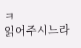ㅋ
읽어주시느라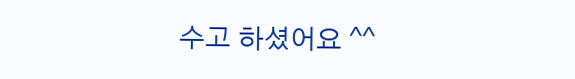수고 하셨어요 ^^